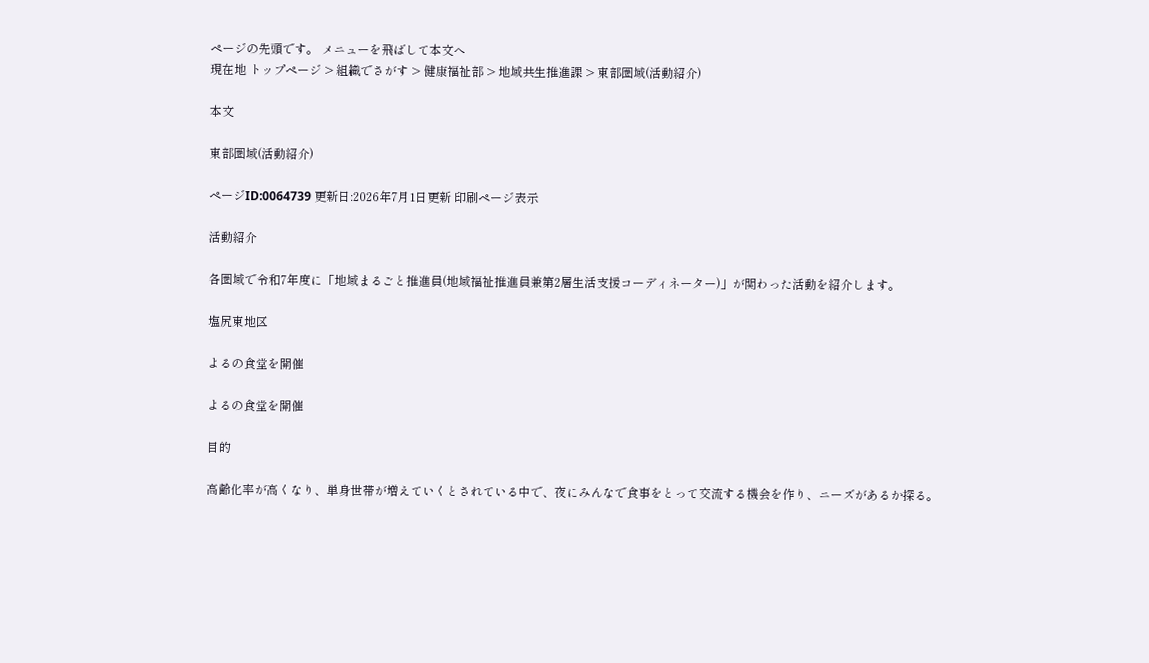ページの先頭です。 メニューを飛ばして本文へ
現在地 トップページ > 組織でさがす > 健康福祉部 > 地域共生推進課 > 東部圏域(活動紹介)

本文

東部圏域(活動紹介)

ページID:0064739 更新日:2026年7月1日更新 印刷ページ表示

活動紹介

各圏域で令和7年度に「地域まるごと推進員(地域福祉推進員兼第2層生活支援コーディネーター)」が関わった活動を紹介します。

塩尻東地区

よるの食堂を開催

よるの食堂を開催

目的

高齢化率が高くなり、単身世帯が増えていくとされている中で、夜にみんなで食事をとって交流する機会を作り、ニーズがあるか探る。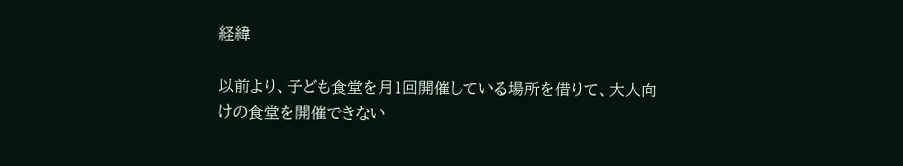経緯

以前より、子ども食堂を月1回開催している場所を借りて、大人向けの食堂を開催できない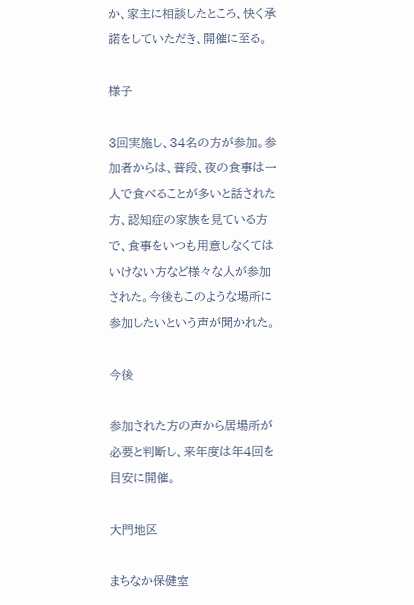か、家主に相談したところ、快く承諾をしていただき、開催に至る。

様子

3回実施し、34名の方が参加。参加者からは、普段、夜の食事は一人で食べることが多いと話された方、認知症の家族を見ている方で、食事をいつも用意しなくてはいけない方など様々な人が参加された。今後もこのような場所に参加したいという声が聞かれた。

今後

参加された方の声から居場所が必要と判断し、来年度は年4回を目安に開催。

大門地区

まちなか保健室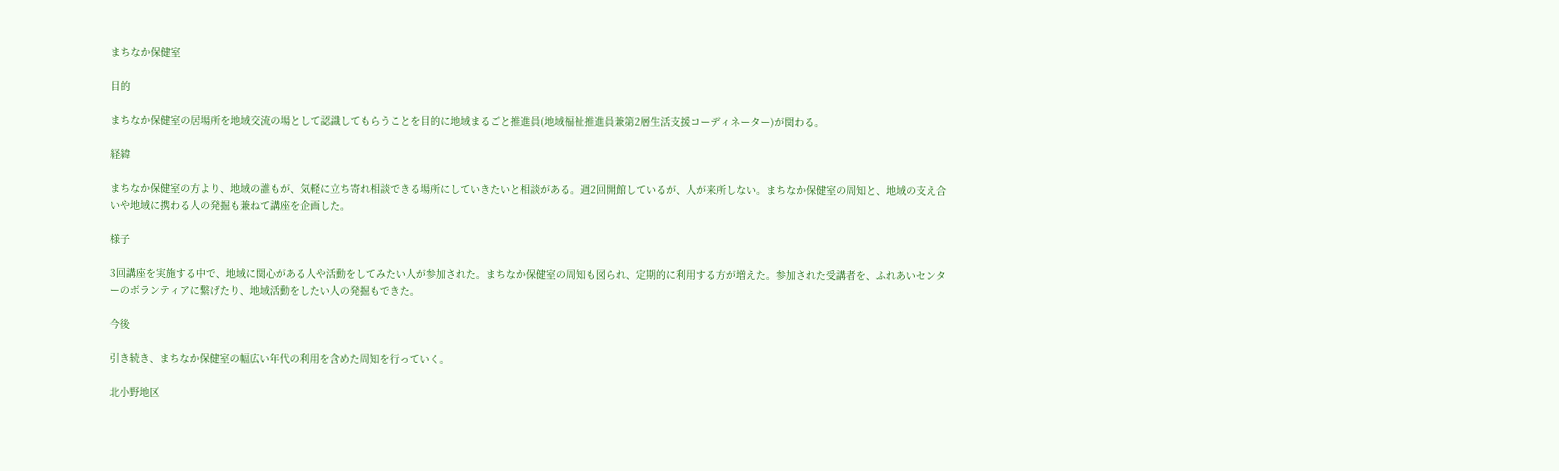まちなか保健室

目的

まちなか保健室の居場所を地域交流の場として認識してもらうことを目的に地域まるごと推進員(地域福祉推進員兼第2層生活支援コーディネーター)が関わる。

経緯

まちなか保健室の方より、地域の誰もが、気軽に立ち寄れ相談できる場所にしていきたいと相談がある。週2回開館しているが、人が来所しない。まちなか保健室の周知と、地域の支え合いや地域に携わる人の発掘も兼ねて講座を企画した。

様子

3回講座を実施する中で、地域に関心がある人や活動をしてみたい人が参加された。まちなか保健室の周知も図られ、定期的に利用する方が増えた。参加された受講者を、ふれあいセンターのボランティアに繋げたり、地域活動をしたい人の発掘もできた。

今後

引き続き、まちなか保健室の幅広い年代の利用を含めた周知を行っていく。

北小野地区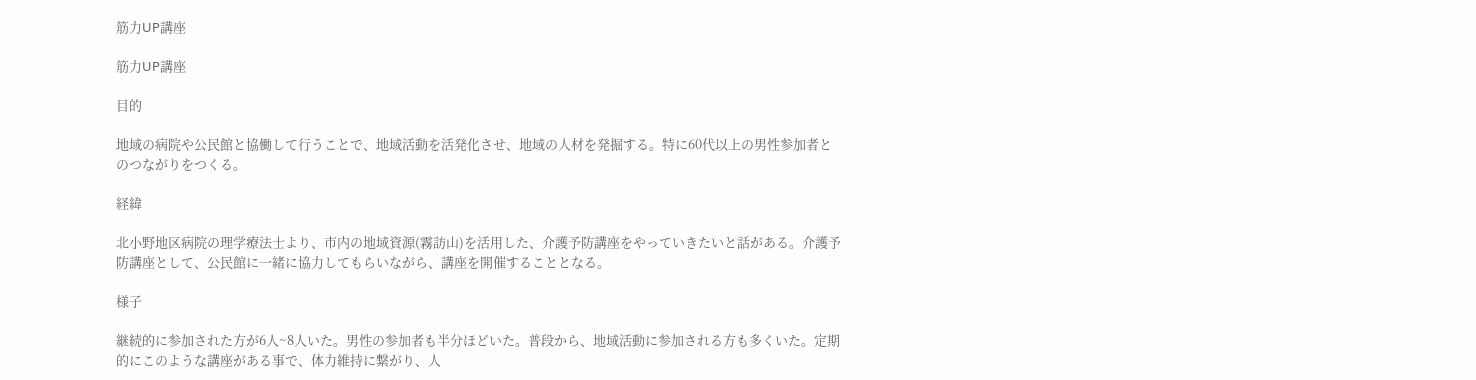筋力UP講座

筋力UP講座

目的

地域の病院や公民館と協働して行うことで、地域活動を活発化させ、地域の人材を発掘する。特に60代以上の男性参加者とのつながりをつくる。

経緯

北小野地区病院の理学療法士より、市内の地域資源(霧訪山)を活用した、介護予防講座をやっていきたいと話がある。介護予防講座として、公民館に一緒に協力してもらいながら、講座を開催することとなる。

様子

継続的に参加された方が6人~8人いた。男性の参加者も半分ほどいた。普段から、地域活動に参加される方も多くいた。定期的にこのような講座がある事で、体力維持に繋がり、人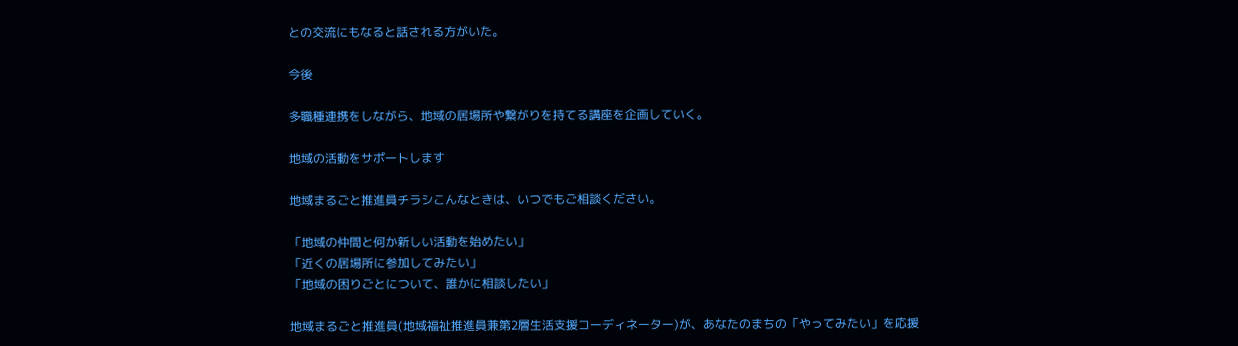との交流にもなると話される方がいた。

今後

多職種連携をしながら、地域の居場所や繋がりを持てる講座を企画していく。

地域の活動をサポートします

地域まるごと推進員チラシこんなときは、いつでもご相談ください。

「地域の仲間と何か新しい活動を始めたい」
「近くの居場所に参加してみたい」
「地域の困りごとについて、誰かに相談したい」

地域まるごと推進員(地域福祉推進員兼第2層生活支援コーディネーター)が、あなたのまちの「やってみたい」を応援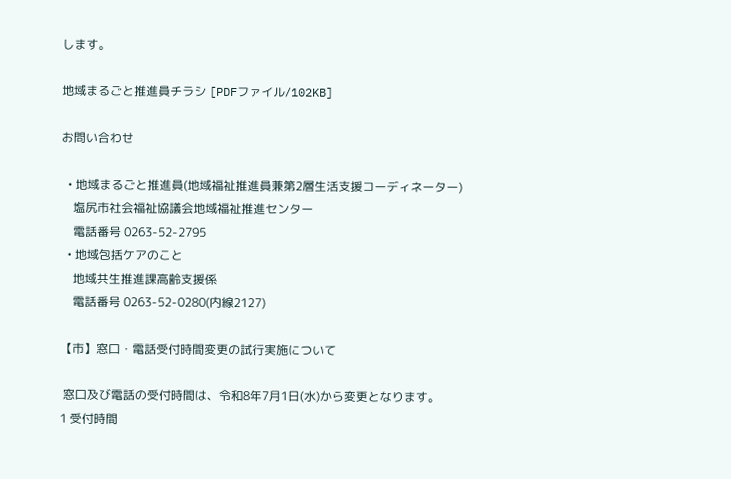します。

地域まるごと推進員チラシ [PDFファイル/102KB]

お問い合わせ

  • 地域まるごと推進員(地域福祉推進員兼第2層生活支援コーディネーター)
    塩尻市社会福祉協議会地域福祉推進センター
    電話番号 0263-52-2795
  • 地域包括ケアのこと
    地域共生推進課高齢支援係
    電話番号 0263-52-0280(内線2127)

【市】窓口・電話受付時間変更の試行実施について

 窓口及び電話の受付時間は、令和8年7月1日(水)から変更となります。
1 受付時間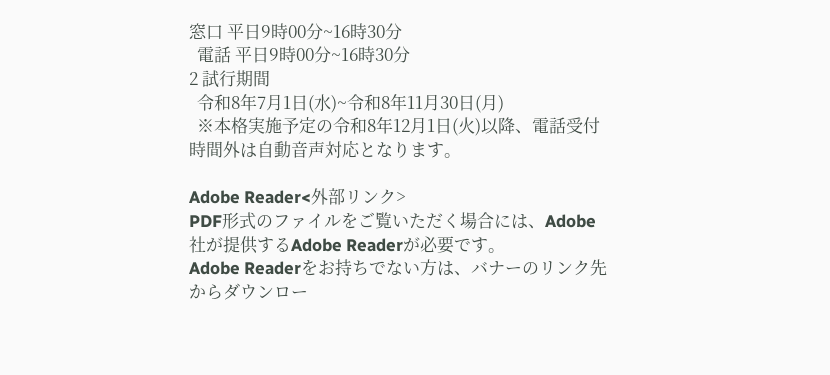窓口 平日9時00分~16時30分
  電話 平日9時00分~16時30分
2 試行期間
  令和8年7月1日(水)~令和8年11月30日(月)
  ※本格実施予定の令和8年12月1日(火)以降、電話受付時間外は自動音声対応となります。

Adobe Reader<外部リンク>
PDF形式のファイルをご覧いただく場合には、Adobe社が提供するAdobe Readerが必要です。
Adobe Readerをお持ちでない方は、バナーのリンク先からダウンロー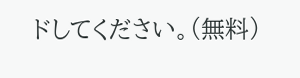ドしてください。(無料)